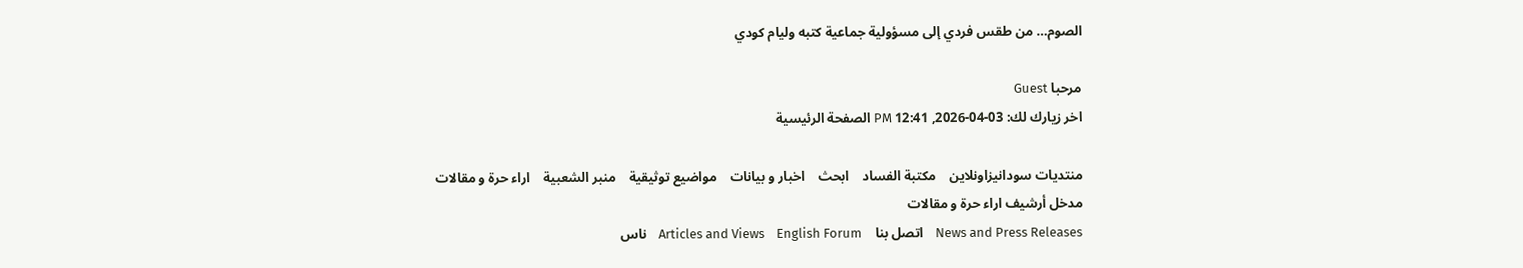الصوم… من طقس فردي إلى مسؤولية جماعية كتبه وليام كودي

مرحبا Guest
اخر زيارك لك: 03-04-2026, 12:41 PM الصفحة الرئيسية

منتديات سودانيزاونلاين    مكتبة الفساد    ابحث    اخبار و بيانات    مواضيع توثيقية    منبر الشعبية    اراء حرة و مقالات    مدخل أرشيف اراء حرة و مقالات
News and Press Releases    اتصل بنا    Articles and Views    English Forum    ناس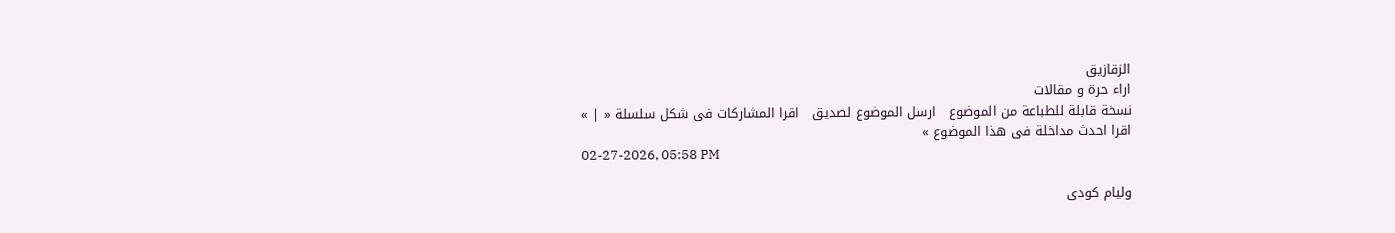الزقازيق
اراء حرة و مقالات
نسخة قابلة للطباعة من الموضوع   ارسل الموضوع لصديق   اقرا المشاركات فى شكل سلسلة « | »
اقرا احدث مداخلة فى هذا الموضوع »
02-27-2026, 05:58 PM

وليام كودى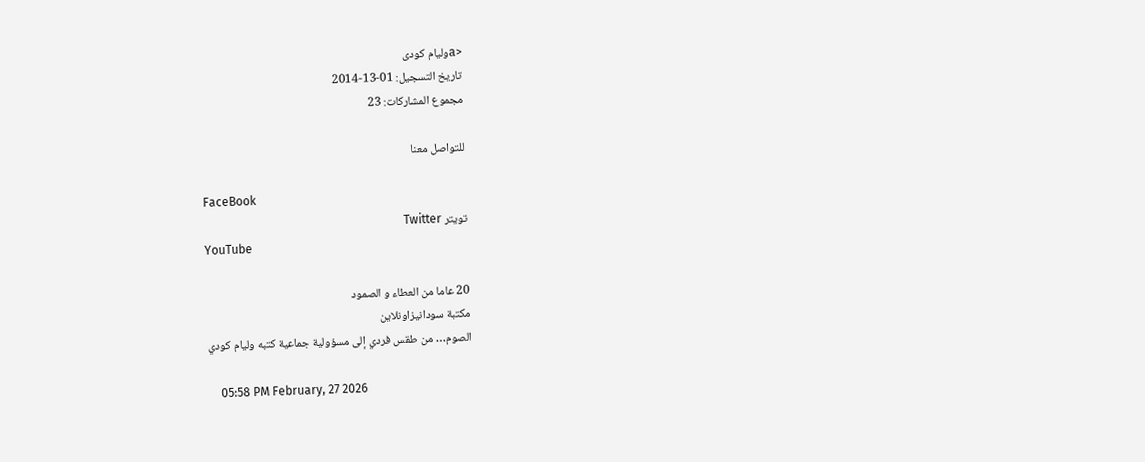<aوليام كودى
تاريخ التسجيل: 01-13-2014
مجموع المشاركات: 23

للتواصل معنا

FaceBook
تويتر Twitter
YouTube

20 عاما من العطاء و الصمود
مكتبة سودانيزاونلاين
الصوم… من طقس فردي إلى مسؤولية جماعية كتبه وليام كودي

    05:58 PM February, 27 2026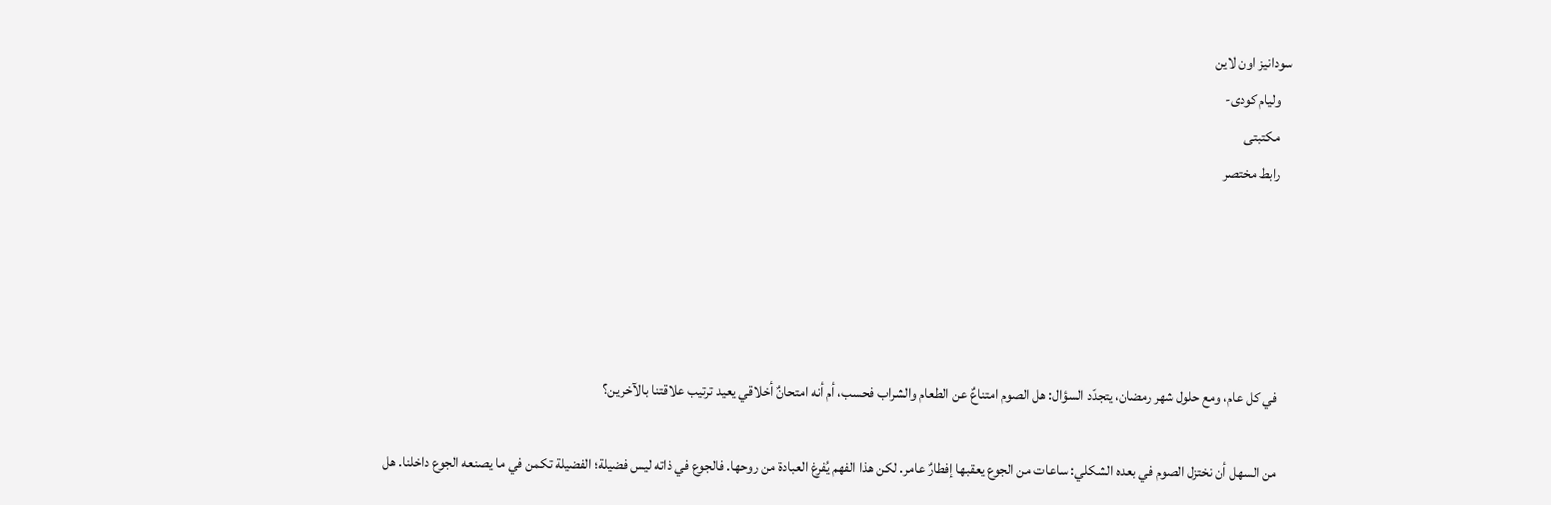سودانيز اون لاين
    وليام كودى-
    مكتبتى
    رابط مختصر





    في كل عام، ومع حلول شهر رمضان، يتجدّد السؤال: هل الصوم امتناعٌ عن الطعام والشراب فحسب، أم أنه امتحانٌ أخلاقي يعيد ترتيب علاقتنا بالآخرين؟

    من السهل أن نختزل الصوم في بعده الشكلي: ساعات من الجوع يعقبها إفطارٌ عامر. لكن هذا الفهم يُفرغ العبادة من روحها. فالجوع في ذاته ليس فضيلة؛ الفضيلة تكمن في ما يصنعه الجوع داخلنا. هل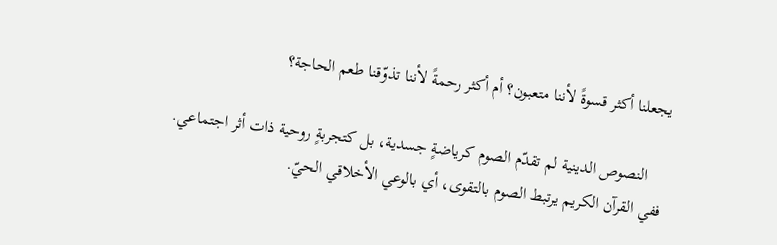يجعلنا أكثر قسوةً لأننا متعبون؟ أم أكثر رحمةً لأننا تذوّقنا طعم الحاجة؟

    النصوص الدينية لم تقدّم الصوم كرياضةٍ جسدية، بل كتجربةٍ روحية ذات أثر اجتماعي. ففي القرآن الكريم يرتبط الصوم بالتقوى، أي بالوعي الأخلاقي الحيّ.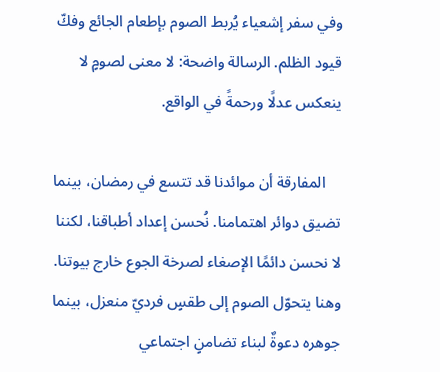وفي سفر إشعياء يُربط الصوم بإطعام الجائع وفكّ قيود الظلم. الرسالة واضحة: لا معنى لصومٍ لا ينعكس عدلًا ورحمةً في الواقع.

    المفارقة أن موائدنا قد تتسع في رمضان، بينما تضيق دوائر اهتمامنا. نُحسن إعداد أطباقنا، لكننا لا نحسن دائمًا الإصغاء لصرخة الجوع خارج بيوتنا. وهنا يتحوّل الصوم إلى طقسٍ فرديّ منعزل، بينما جوهره دعوةٌ لبناء تضامنٍ اجتماعي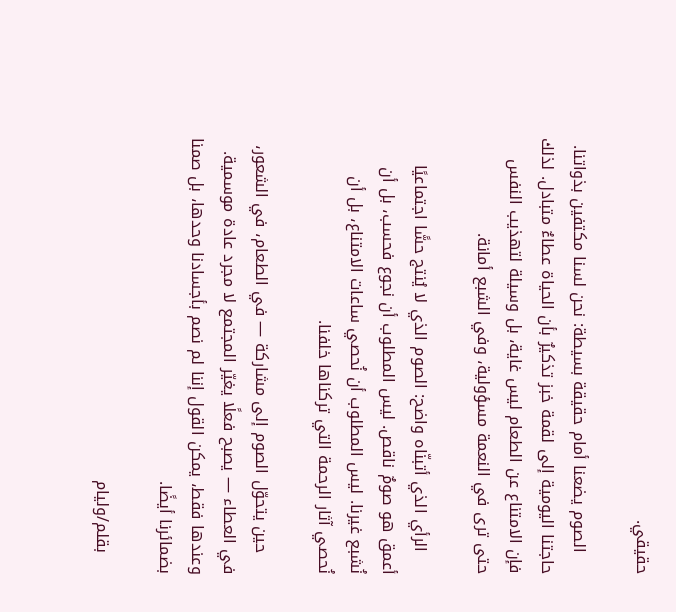حقيقي.

    الصوم يضعنا أمام حقيقة بسيطة: نحن لسنا مكتفين بذواتنا. حاجتنا اليومية إلى لقمة خبز تذكيرٌ بأن الحياة عطاءٌ متبادل. لذلك فإن الامتناع عن الطعام ليس غاية، بل وسيلة لتهذيب النفس حتى ترى في النعمة مسؤولية، وفي الشبع أمانة.

    الرأي الذي أتبنّاه واضح: الصوم الذي لا يُنتج حسًّا اجتماعيًا أعمق هو صومٌ ناقص. ليس المطلوب أن نجوع فحسب، بل أن نُشبع غيرنا. ليس المطلوب أن نُحصي ساعات الامتناع، بل أن نُحصي آثار الرحمة التي تركناها خلفنا.

    حين يتحوّل الصوم إلى مشاركة — في الطعام، في الشعور، في العطاء — يصبح فعلًا يغيّر المجتمع لا مجرد عادة موسمية. وعندها فقط، يمكن القول إننا لم نصم بأجسادنا وحدها، بل صمنا بضمائرنا أيضًا.

    بقلم/وليام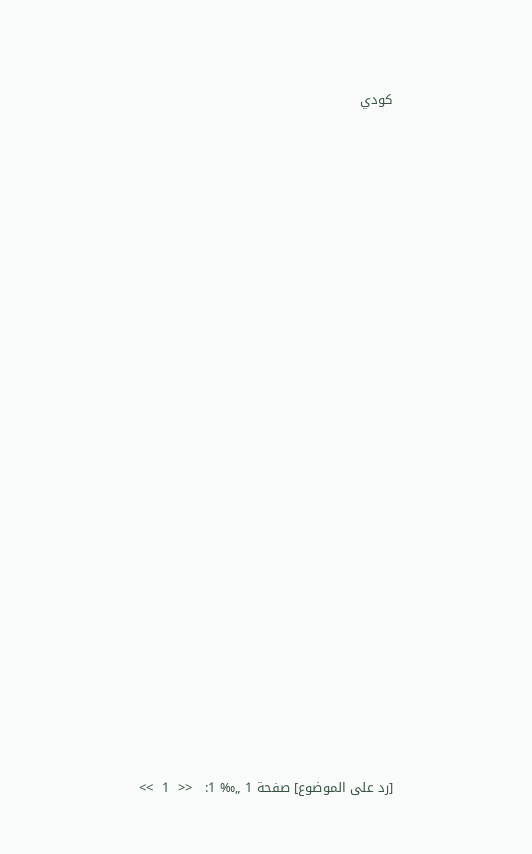كودي


























[رد على الموضوع] صفحة 1 „‰ 1:   <<  1  >>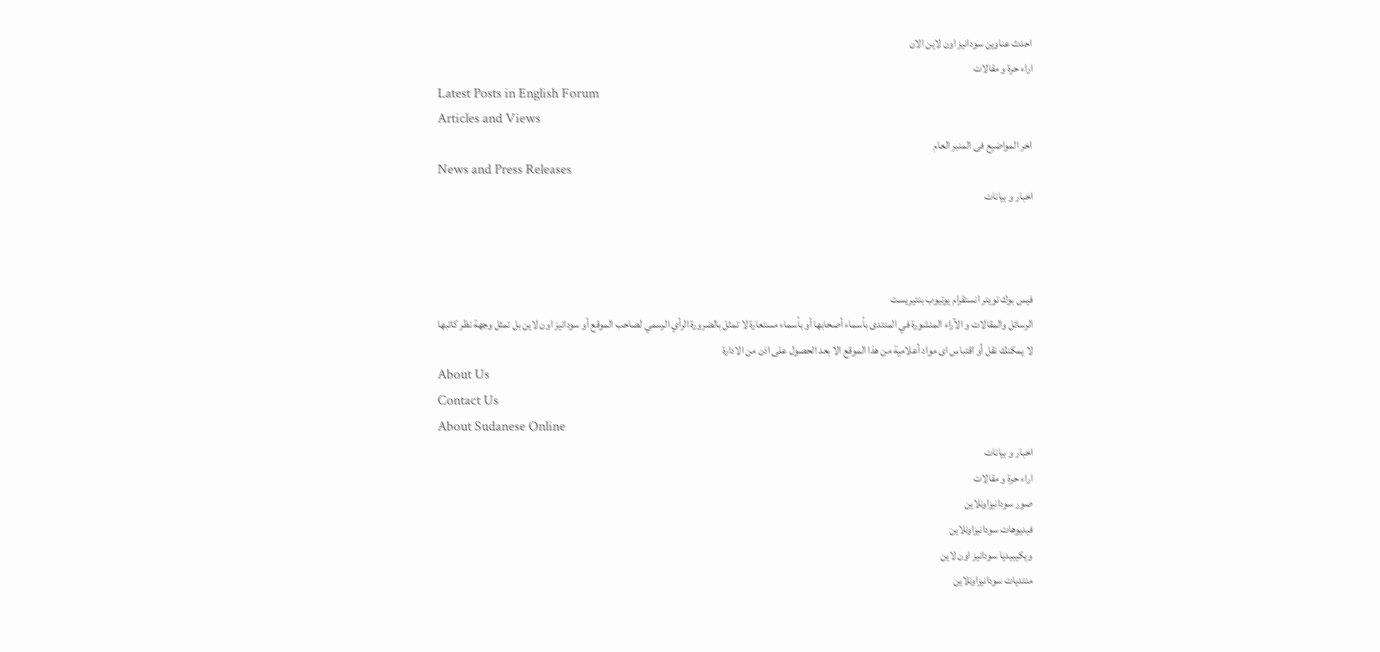احدث عناوين سودانيز اون لاين الان
اراء حرة و مقالات
Latest Posts in English Forum
Articles and Views
اخر المواضيع فى المنبر العام
News and Press Releases
اخبار و بيانات



فيس بوك تويتر انستقرام يوتيوب بنتيريست
الرسائل والمقالات و الآراء المنشورة في المنتدى بأسماء أصحابها أو بأسماء مستعارة لا تمثل بالضرورة الرأي الرسمي لصاحب الموقع أو سودانيز اون لاين بل تمثل وجهة نظر كاتبها
لا يمكنك نقل أو اقتباس اى مواد أعلامية من هذا الموقع الا بعد الحصول على اذن من الادارة
About Us
Contact Us
About Sudanese Online
اخبار و بيانات
اراء حرة و مقالات
صور سودانيزاونلاين
فيديوهات سودانيزاونلاين
ويكيبيديا سودانيز اون لاين
منتديات سودانيزاونلاين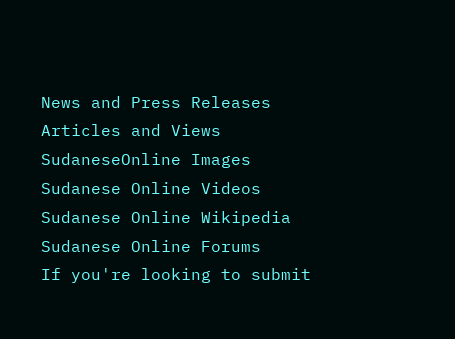News and Press Releases
Articles and Views
SudaneseOnline Images
Sudanese Online Videos
Sudanese Online Wikipedia
Sudanese Online Forums
If you're looking to submit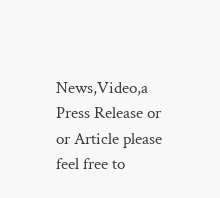News,Video,a Press Release or or Article please feel free to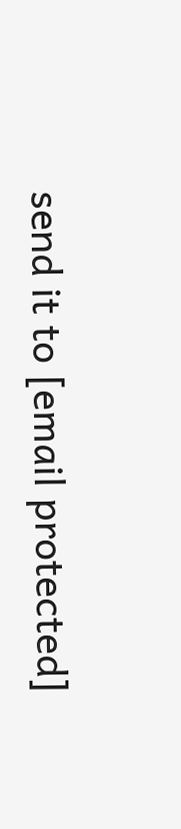send it to [email protected]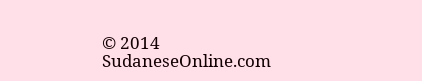© 2014 SudaneseOnline.com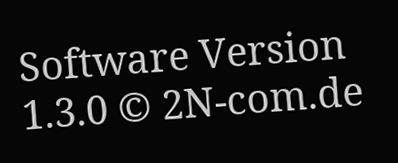Software Version 1.3.0 © 2N-com.de